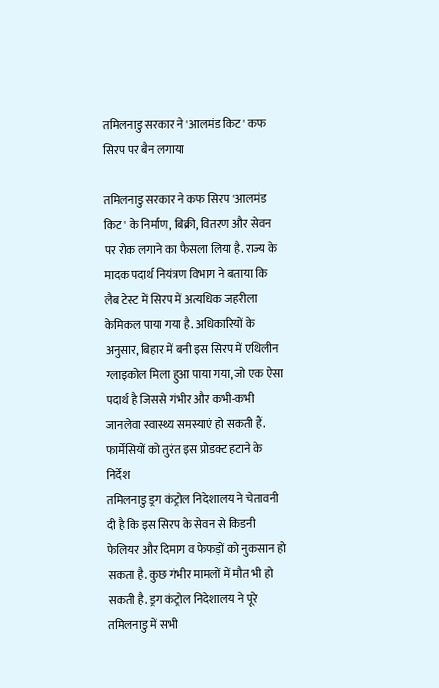तमिलनाडु सरकार ने 'आलमंड किट' कफ सिरप पर बैन लगाया

तमिलनाडु सरकार ने कफ सिरप 'आलमंड किट' के निर्माण, बिक्री, वितरण और सेवन पर रोक लगाने का फैसला लिया है. राज्य के मादक पदार्थ नियंत्रण विभाग ने बताया कि लैब टेस्ट में सिरप में अत्यधिक जहरीला केमिकल पाया गया है. अधिकारियों के अनुसार, बिहार में बनी इस सिरप में एथिलीन ग्लाइकोल मिला हुआ पाया गया, जो एक ऐसा पदार्थ है जिससे गंभीर और कभी-कभी जानलेवा स्वास्थ्य समस्याएं हो सकती हैं.
फार्मेसियों को तुरंत इस प्रोडक्ट हटाने के निर्देश
तमिलनाडु ड्रग कंट्रोल निदेशालय ने चेतावनी दी है कि इस सिरप के सेवन से किडनी फेलियर और दिमाग व फेफड़ों को नुकसान हो सकता है. कुछ गंभीर मामलों में मौत भी हो सकती है. ड्रग कंट्रोल निदेशालय ने पूरे तमिलनाडु में सभी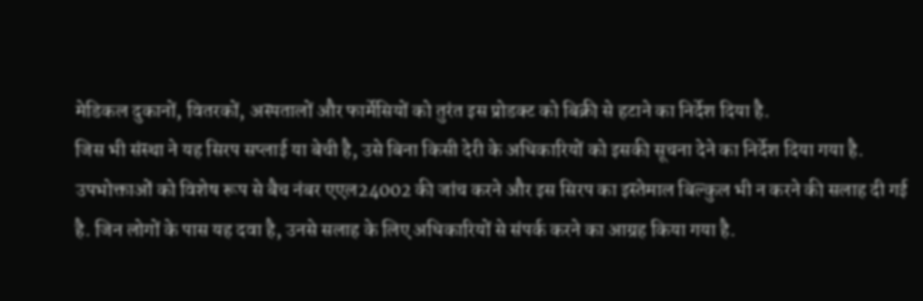मेडिकल दुकानों, वितरकों, अस्पतालों और फार्मेसियों को तुरंत इस प्रोडक्ट को बिक्री से हटाने का निर्देश दिया है.
जिस भी संस्था ने यह सिरप सप्लाई या बेची है, उसे बिना किसी देरी के अधिकारियों को इसकी सूचना देने का निर्देश दिया गया है. उपभोक्ताओं को विशेष रूप से बैच नंबर एएल24002 की जांच करने और इस सिरप का इस्तेमाल बिल्कुल भी न करने की सलाह दी गई है. जिन लोगों के पास यह दवा है, उनसे सलाह के लिए अधिकारियों से संपर्क करने का आग्रह किया गया है.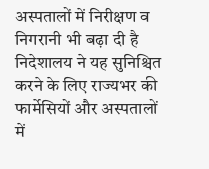अस्पतालों में निरीक्षण व निगरानी भी बढ़ा दी है
निदेशालय ने यह सुनिश्चित करने के लिए राज्यभर की फार्मेसियों और अस्पतालों में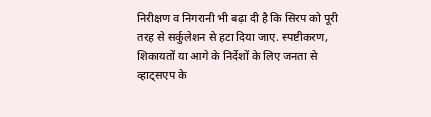निरीक्षण व निगरानी भी बढ़ा दी है कि सिरप को पूरी तरह से सर्कुलेशन से हटा दिया जाए. स्पष्टीकरण, शिकायतों या आगे के निर्देशों के लिए जनता से व्हाट्सएप के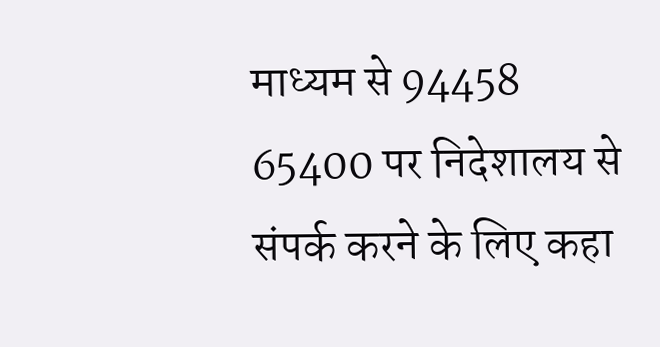माध्यम से 94458 65400 पर निदेशालय से संपर्क करने के लिए कहा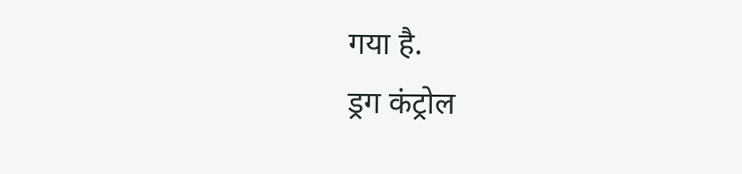गया है.
ड्रग कंट्रोल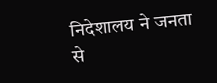निदेशालय ने जनता से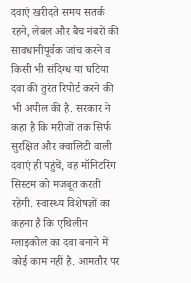दवाएं खरीदते समय सतर्क रहने, लेबल और बैच नंबरों की सावधानीपूर्वक जांच करने व किसी भी संदिग्ध या घटिया दवा की तुरंत रिपोर्ट करने की भी अपील की है. सरकार ने कहा है कि मरीजों तक सिर्फ सुरक्षित और क्वालिटी वाली दवाएं ही पहुंचें, वह मॉनिटरिंग सिस्टम को मजबूत करती रहेगी. स्वास्थ्य विशेषज्ञों का कहना है कि एथिलीन ग्लाइकोल का दवा बनाने में कोई काम नहीं है. आमतौर पर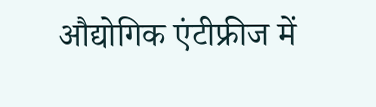औद्योगिक एंटीफ्रीज में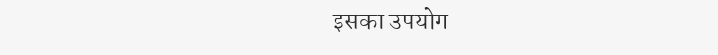इसका उपयोग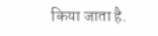किया जाता है.